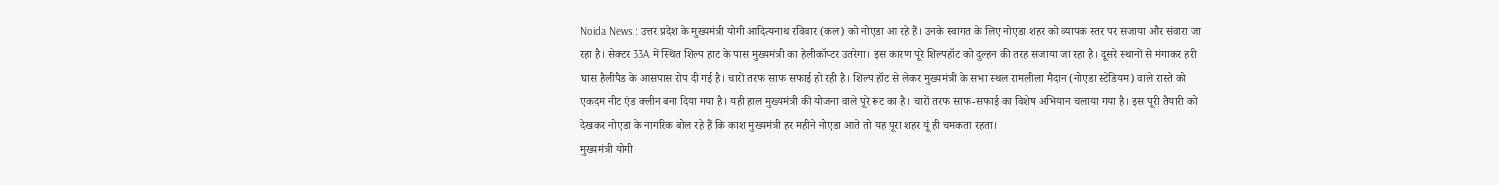Noida News : उत्तर प्रदेश के मुख्यमंत्री योगी आदित्यनाथ रविवार (कल) को नोएडा आ रहे हैं। उनके स्वागत के लिए नोएडा शहर को व्यापक स्तर पर सजाया और संवारा जा रहा है। सेक्टर 33A में स्थित शिल्प हाट के पास मुख्यमंत्री का हेलीकॉप्टर उतरेगा। इस कारण पूरे शिल्पहॉट को दुल्हन की तरह सजाया जा रहा है। दूसरे स्थानों से मंगाकर हरी घास हैलीपैड के आसपास रोप दी गई है। चारों तरफ साफ सफाई हो रही है। शिल्प हॉट से लेकर मुख्यमंत्री के सभा स्थल रामलीला मैदान (नोएडा स्टेडियम) वाले रास्ते को एकदम नीट एंड क्लीन बना दिया गया है। यही हाल मुख्यमंत्री की योजना वाले पूरे रूट का है। चारों तरफ साफ-सफाई का विशेष अभियान चलाया गया है। इस पूरी तैयारी को देखकर नोएडा के नागरिक बोल रहे हैं कि काश मुख्यमंत्री हर महीने नोएडा आते तो यह पूरा शहर यूं ही चमकता रहता।
मुख्यमंत्री योगी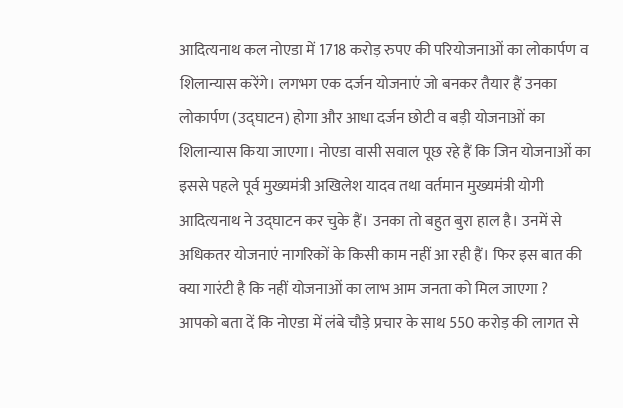आदित्यनाथ कल नोएडा में 1718 करोड़ रुपए की परियोजनाओं का लोकार्पण व शिलान्यास करेंगे। लगभग एक दर्जन योजनाएं जो बनकर तैयार हैं उनका लोकार्पण (उद्घाटन) होगा और आधा दर्जन छोटी व बड़ी योजनाओं का शिलान्यास किया जाएगा। नोएडा वासी सवाल पूछ रहे हैं कि जिन योजनाओं का इससे पहले पूर्व मुख्यमंत्री अखिलेश यादव तथा वर्तमान मुख्यमंत्री योगी आदित्यनाथ ने उद्घाटन कर चुके हैं। उनका तो बहुत बुरा हाल है। उनमें से अधिकतर योजनाएं नागरिकों के किसी काम नहीं आ रही हैं। फिर इस बात की क्या गारंटी है कि नहीं योजनाओं का लाभ आम जनता को मिल जाएगा ?
आपको बता दें कि नोएडा में लंबे चौड़े प्रचार के साथ 550 करोड़ की लागत से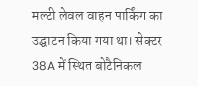मल्टी लेवल वाहन पार्किंग का उद्घाटन किया गया था। सेक्टर 38A में स्थित बोटैनिकल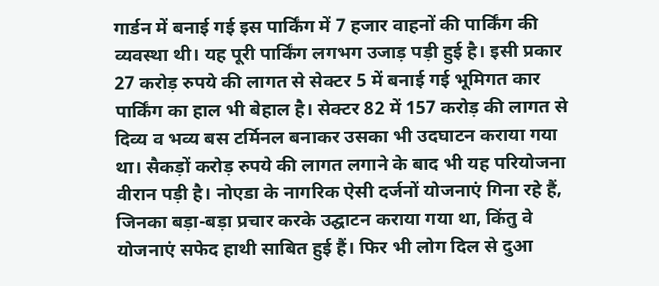गार्डन में बनाई गई इस पार्किंग में 7 हजार वाहनों की पार्किंग की व्यवस्था थी। यह पूरी पार्किंग लगभग उजाड़ पड़ी हुई है। इसी प्रकार 27 करोड़ रुपये की लागत से सेक्टर 5 में बनाई गई भूमिगत कार पार्किंग का हाल भी बेहाल है। सेक्टर 82 में 157 करोड़ की लागत से दिव्य व भव्य बस टर्मिनल बनाकर उसका भी उदघाटन कराया गया था। सैकड़ों करोड़ रुपये की लागत लगाने के बाद भी यह परियोजना वीरान पड़ी है। नोएडा के नागरिक ऐसी दर्जनों योजनाएं गिना रहे हैं, जिनका बड़ा-बड़ा प्रचार करके उद्घाटन कराया गया था, किंतु वे योजनाएं सफेद हाथी साबित हुई हैं। फिर भी लोग दिल से दुआ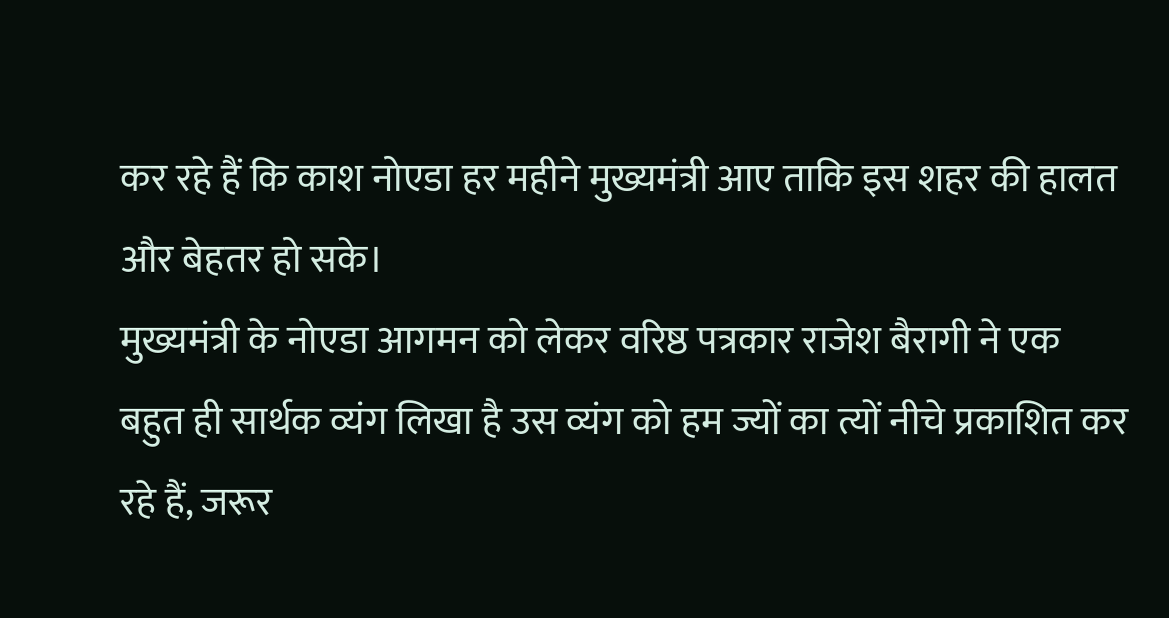कर रहे हैं कि काश नोएडा हर महीने मुख्यमंत्री आए ताकि इस शहर की हालत और बेहतर हो सके।
मुख्यमंत्री के नोएडा आगमन को लेकर वरिष्ठ पत्रकार राजेश बैरागी ने एक बहुत ही सार्थक व्यंग लिखा है उस व्यंग को हम ज्यों का त्यों नीचे प्रकाशित कर रहे हैं, जरूर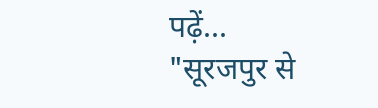पढ़ें...
"सूरजपुर से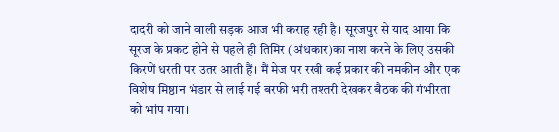दादरी को जाने वाली सड़क आज भी कराह रही है। सूरजपुर से याद आया कि सूरज के प्रकट होने से पहले ही तिमिर (अंधकार)का नाश करने के लिए उसकी किरणें धरती पर उतर आती हैं। मैं मेज पर रखी कई प्रकार की नमकीन और एक विशेष मिष्ठान भंडार से लाई गई बरफी भरी तश्तरी देखकर बैठक की गंभीरता को भांप गया।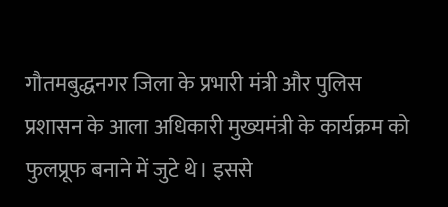गौतमबुद्धनगर जिला के प्रभारी मंत्री और पुलिस प्रशासन के आला अधिकारी मुख्यमंत्री के कार्यक्रम को फुलप्रूफ बनाने में जुटे थे। इससे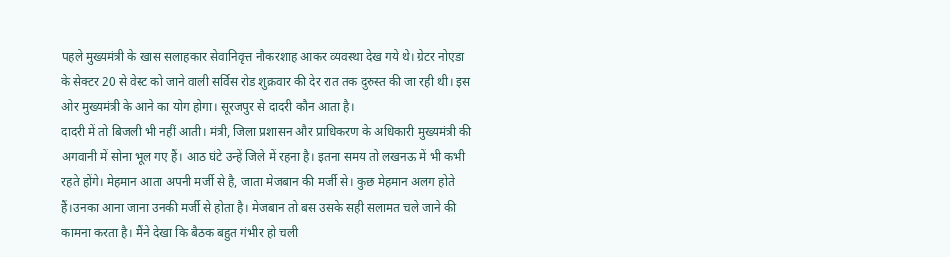पहले मुख्यमंत्री के खास सलाहकार सेवानिवृत्त नौकरशाह आकर व्यवस्था देख गये थे। ग्रेटर नोएडा के सेक्टर 20 से वेस्ट को जाने वाली सर्विस रोड शुक्रवार की देर रात तक दुरुस्त की जा रही थी। इस ओर मुख्यमंत्री के आने का योग होगा। सूरजपुर से दादरी कौन आता है।
दादरी में तो बिजली भी नहीं आती। मंत्री, जिला प्रशासन और प्राधिकरण के अधिकारी मुख्यमंत्री की अगवानी में सोना भूल गए हैं। आठ घंटे उन्हें जिले में रहना है। इतना समय तो लखनऊ में भी कभी रहते होंगे। मेहमान आता अपनी मर्जी से है, जाता मेजबान की मर्जी से। कुछ मेहमान अलग होते हैं।उनका आना जाना उनकी मर्जी से होता है। मेजबान तो बस उसके सही सलामत चले जाने की कामना करता है। मैंने देखा कि बैठक बहुत गंभीर हो चली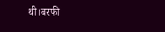थी।बरफी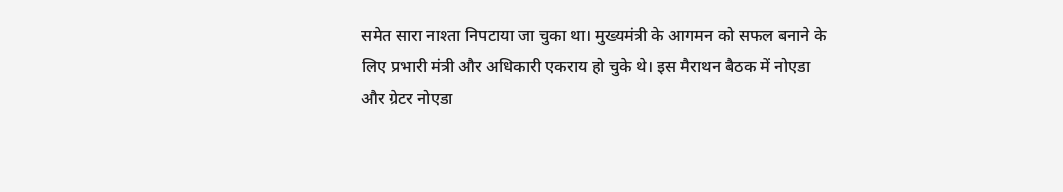समेत सारा नाश्ता निपटाया जा चुका था। मुख्यमंत्री के आगमन को सफल बनाने के लिए प्रभारी मंत्री और अधिकारी एकराय हो चुके थे। इस मैराथन बैठक में नोएडा और ग्रेटर नोएडा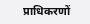प्राधिकरणों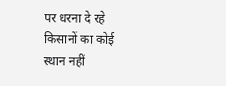पर धरना दे रहे किसानों का कोई स्थान नहीं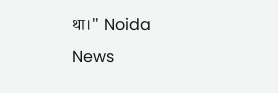था।" Noida News